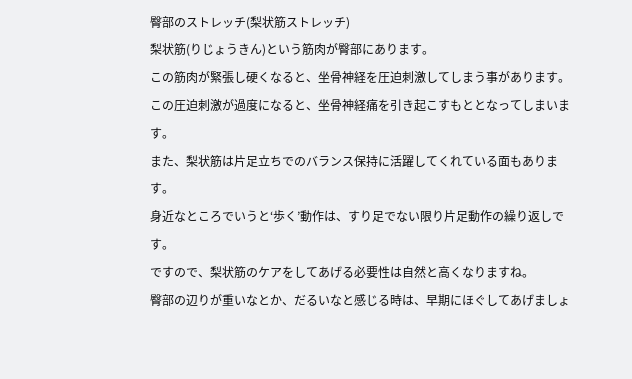臀部のストレッチ(梨状筋ストレッチ)
梨状筋(りじょうきん)という筋肉が臀部にあります。
この筋肉が緊張し硬くなると、坐骨神経を圧迫刺激してしまう事があります。
この圧迫刺激が過度になると、坐骨神経痛を引き起こすもととなってしまいます。
また、梨状筋は片足立ちでのバランス保持に活躍してくれている面もあります。
身近なところでいうと‘歩く’動作は、すり足でない限り片足動作の繰り返しです。
ですので、梨状筋のケアをしてあげる必要性は自然と高くなりますね。
臀部の辺りが重いなとか、だるいなと感じる時は、早期にほぐしてあげましょ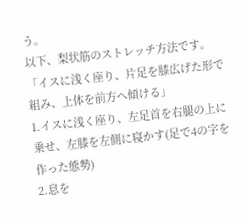う。
以下、梨状筋のストレッチ方法です。
「イスに浅く座り、片足を膝広げた形で組み、上体を前方へ傾ける」
1.イスに浅く座り、左足首を右腿の上に乗せ、左膝を左側に寝かす(足で4の字を作った態勢)
2.息を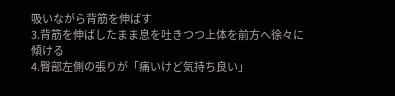吸いながら背筋を伸ばす
3.背筋を伸ばしたまま息を吐きつつ上体を前方へ徐々に傾ける
4.臀部左側の張りが「痛いけど気持ち良い」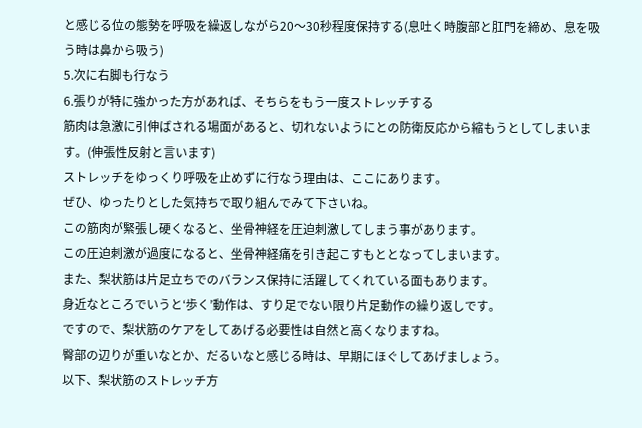と感じる位の態勢を呼吸を繰返しながら20〜30秒程度保持する(息吐く時腹部と肛門を締め、息を吸う時は鼻から吸う)
5.次に右脚も行なう
6.張りが特に強かった方があれば、そちらをもう一度ストレッチする
筋肉は急激に引伸ばされる場面があると、切れないようにとの防衛反応から縮もうとしてしまいます。(伸張性反射と言います)
ストレッチをゆっくり呼吸を止めずに行なう理由は、ここにあります。
ぜひ、ゆったりとした気持ちで取り組んでみて下さいね。
この筋肉が緊張し硬くなると、坐骨神経を圧迫刺激してしまう事があります。
この圧迫刺激が過度になると、坐骨神経痛を引き起こすもととなってしまいます。
また、梨状筋は片足立ちでのバランス保持に活躍してくれている面もあります。
身近なところでいうと‘歩く’動作は、すり足でない限り片足動作の繰り返しです。
ですので、梨状筋のケアをしてあげる必要性は自然と高くなりますね。
臀部の辺りが重いなとか、だるいなと感じる時は、早期にほぐしてあげましょう。
以下、梨状筋のストレッチ方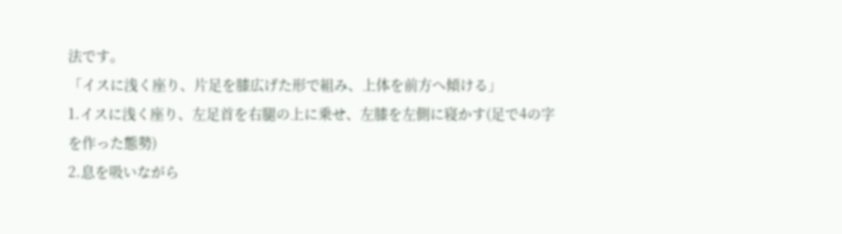法です。
「イスに浅く座り、片足を膝広げた形で組み、上体を前方へ傾ける」
1.イスに浅く座り、左足首を右腿の上に乗せ、左膝を左側に寝かす(足で4の字を作った態勢)
2.息を吸いながら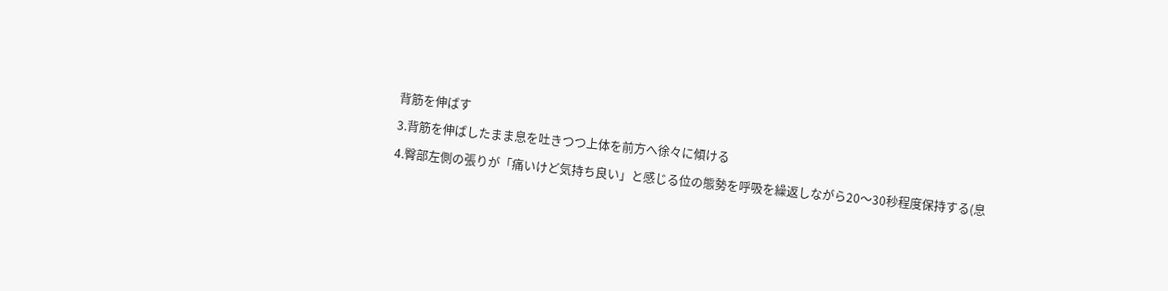背筋を伸ばす
3.背筋を伸ばしたまま息を吐きつつ上体を前方へ徐々に傾ける
4.臀部左側の張りが「痛いけど気持ち良い」と感じる位の態勢を呼吸を繰返しながら20〜30秒程度保持する(息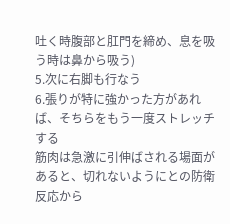吐く時腹部と肛門を締め、息を吸う時は鼻から吸う)
5.次に右脚も行なう
6.張りが特に強かった方があれば、そちらをもう一度ストレッチする
筋肉は急激に引伸ばされる場面があると、切れないようにとの防衛反応から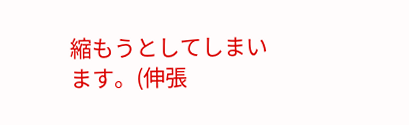縮もうとしてしまいます。(伸張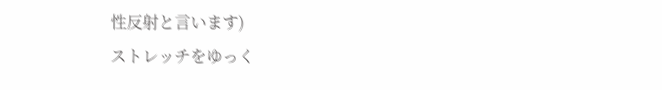性反射と言います)
ストレッチをゆっく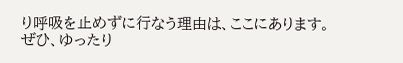り呼吸を止めずに行なう理由は、ここにあります。
ぜひ、ゆったり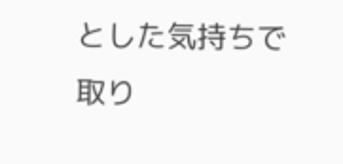とした気持ちで取り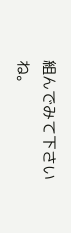組んでみて下さいね。